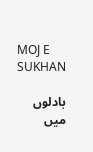MOJ E SUKHAN

بادلوں میں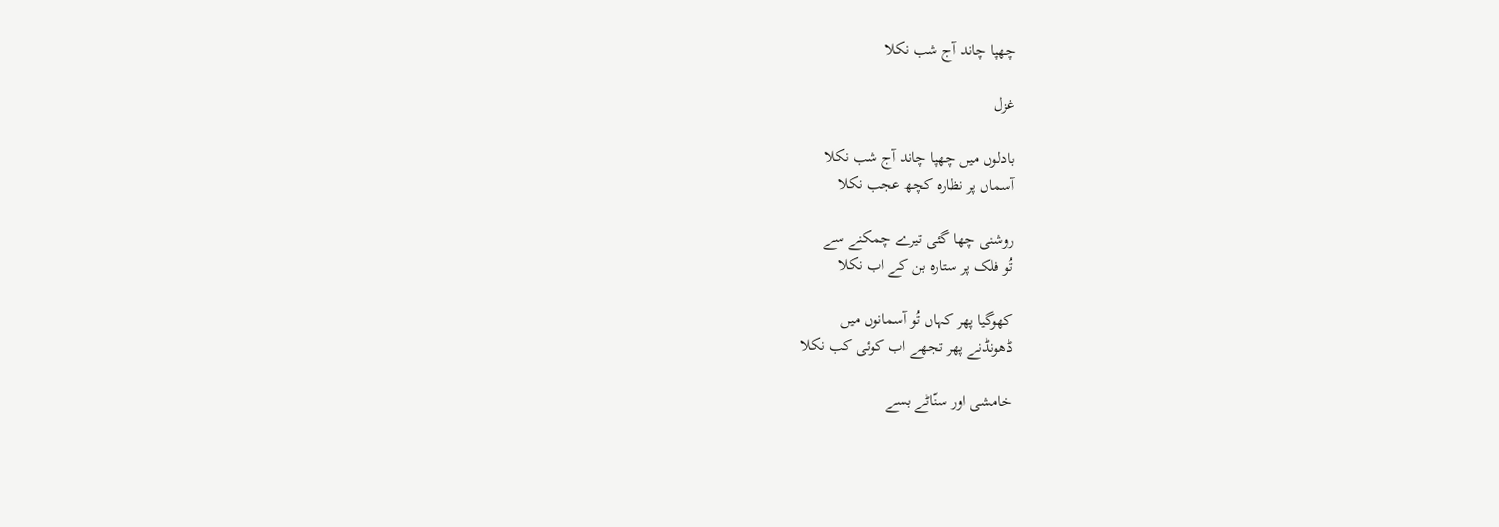چھپا چاند آج شب نکلا

غزل

بادلوں میں چھپا چاند آج شب نکلا
آسماں پر نظارہ کچھ عجب نکلا

روشنی چھا گئی تیرے چمکنے سے
تُو فلک پر ستارہ بن کے اب نکلا

کھوگیا پھر کہاں تُو آسمانوں میں
ڈھونڈنے پھر تجھے اب کوئی کب نکلا

خامشی اور سنّاٹے بسے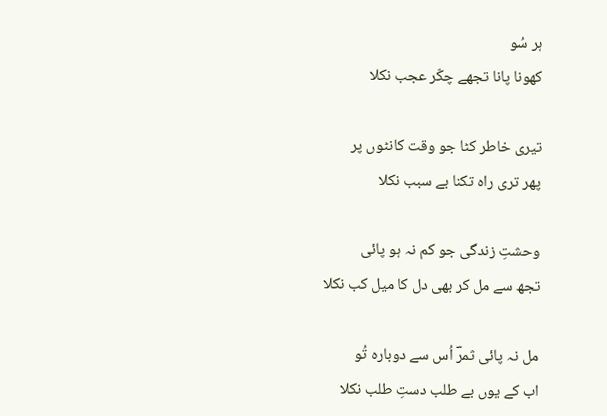ہر سُو
کھونا پانا تجھے چکّر عجب نکلا

تیری خاطر کٹا جو وقت کانٹوں پر
پھر تری راہ تکنا بے سبب نکلا

وحشتِ زندگی جو کم نہ ہو پائی
تجھ سے مل کر بھی دل کا میل کب نکلا

مل نہ پائی ثمرؔ اُس سے دوبارہ تُو
اب کے یوں بے طلب دستِ طلب نکلا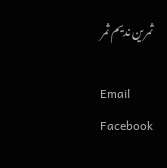ثمرین ندیم ثمر

Email
Facebook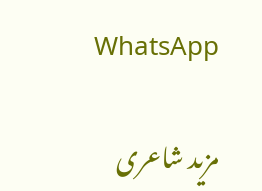WhatsApp

مزید شاعری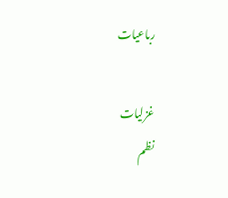رباعیات

غزلیات
نظم